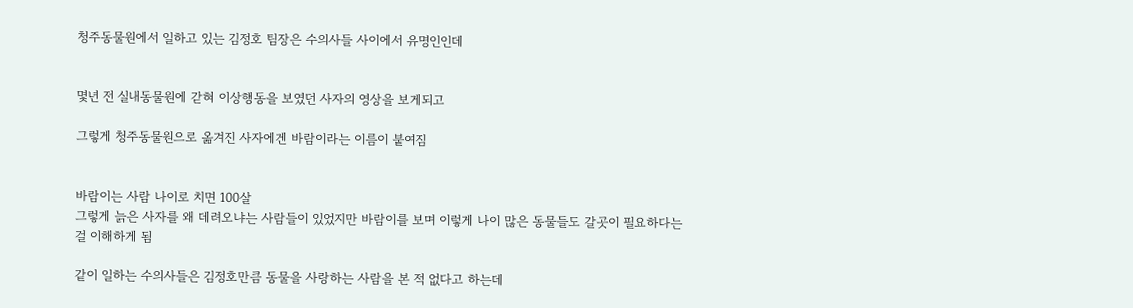청주동물원에서 일하고 있는 김정호 팀장은 수의사들 사이에서 유명인인데


몇년 전 실내동물원에 갇혀 이상행동을 보였던 사자의 영상을 보게되고

그렇게 청주동물원으로 옮겨진 사자에겐 바람이라는 이름이 붙여짐


바람이는 사람 나이로 치면 100살
그렇게 늙은 사자를 왜 데려오냐는 사람들이 있었지만 바람이를 보며 이렇게 나이 많은 동물들도 갈곳이 필요하다는걸 이해하게 됨

같이 일하는 수의사들은 김정호만큼 동물을 사랑하는 사람을 본 적 없다고 하는데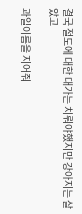결국 절도에 대한 대가는 치뤄야했지만 강아지는 살았고

과일이름을 지어줘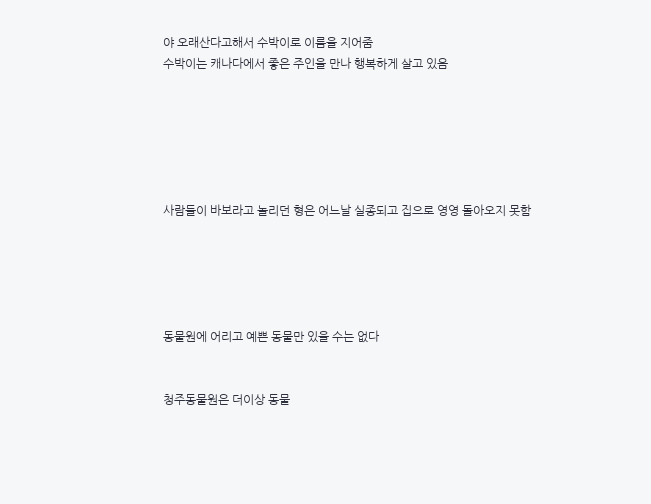야 오래산다고해서 수박이로 이름을 지어줌
수박이는 캐나다에서 좋은 주인을 만나 행복하게 살고 있음






사람들이 바보라고 놀리던 형은 어느날 실종되고 집으로 영영 돌아오지 못함





동물원에 어리고 예쁜 동물만 있을 수는 없다


청주동물원은 더이상 동물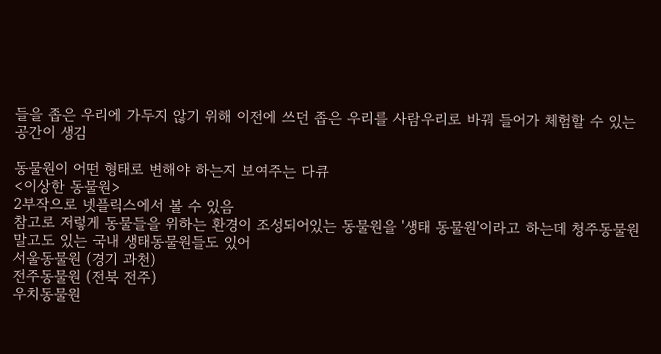들을 좁은 우리에 가두지 않기 위해 이전에 쓰던 좁은 우리를 사람우리로 바꿔 들어가 체험할 수 있는 공간이 생김

동물원이 어떤 형태로 변해야 하는지 보여주는 다큐
<이상한 동물원>
2부작으로 넷플릭스에서 볼 수 있음
참고로 저렇게 동물들을 위하는 환경이 조성되어있는 동물원을 '생태 동물원'이라고 하는데 청주동물원 말고도 있는 국내 생태동물원들도 있어
서울동물원 (경기 과천)
전주동물원 (전북 전주)
우치동물원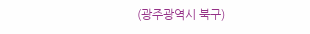(광주광역시 북구)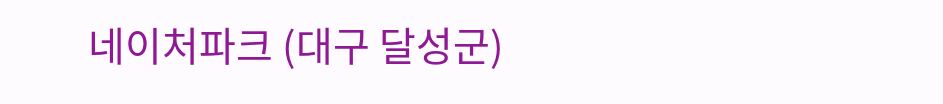네이처파크 (대구 달성군)